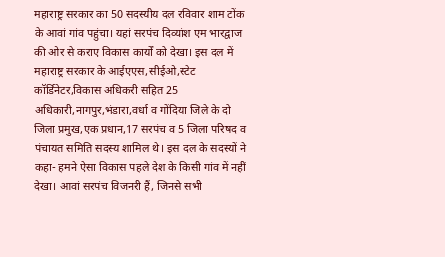महाराष्ट्र सरकार का 50 सदस्यीय दल रविवार शाम टोंक के आवां गांव पहुंचा। यहां सरपंच दिव्यांश एम भारद्वाज की ओर से कराए विकास कार्यों को देखा। इस दल में महाराष्ट्र सरकार के आईएएस,सीईओ,स्टेट कॉर्डिनेटर,विकास अधिकरी सहित 25 अधिकारी,नागपुर,भंडारा,वर्धा व गोंदिया जिले के दो जिला प्रमुख,एक प्रधान,17 सरपंच व 5 जिला परिषद व पंचायत समिति सदस्य शामिल थे। इस दल के सदस्यों ने कहा- हमने ऐसा विकास पहले देश के किसी गांव में नहीं देखा। आवां सरपंच विजनरी हैं, जिनसे सभी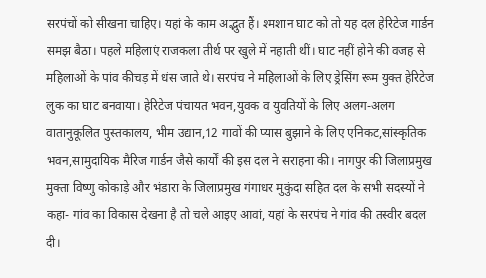सरपंचों को सीखना चाहिए। यहां के काम अद्भुत हैं। श्मशान घाट को तो यह दल हेरिटेज गार्डन समझ बैठा। पहले महिलाएं राजकला तीर्थ पर खुले में नहाती थीं। घाट नहीं होने की वजह से महिलाओं के पांव कीचड़ में धंस जाते थे। सरपंच ने महिलाओं के लिए ड्रेसिंग रूम युक्त हेरिटेज लुक का घाट बनवाया। हेरिटेज पंचायत भवन,युवक व युवतियों के लिए अलग-अलग वातानुकूलित पुस्तकालय, भीम उद्यान,12 गावों की प्यास बुझाने के लिए एनिकट,सांस्कृतिक भवन,सामुदायिक मैरिज गार्डन जैसे कार्यों की इस दल ने सराहना की। नागपुर की जिलाप्रमुख मुक्ता विष्णु कोकाड़े और भंडारा के जिलाप्रमुख गंगाधर मुकुंदा सहित दल के सभी सदस्यों ने कहा- गांव का विकास देखना है तो चले आइए आवां, यहां के सरपंच ने गांव की तस्वीर बदल दी।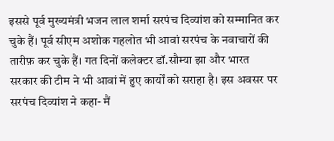इससे पूर्व मुख्यमंत्री भजन लाल शर्मा सरपंच दिव्यांश को सम्मानित कर चुके हैं। पूर्व सीएम अशोक गहलोत भी आवां सरपंच के नवाचारों की तारीफ़ कर चुके हैं। गत दिनों कलेक्टर डॉ.सौम्या झा और भारत सरकार की टीम ने भी आवां में हुए कार्यों को सराहा है। इस अवसर पर सरपंच दिव्यांश ने कहा- मैं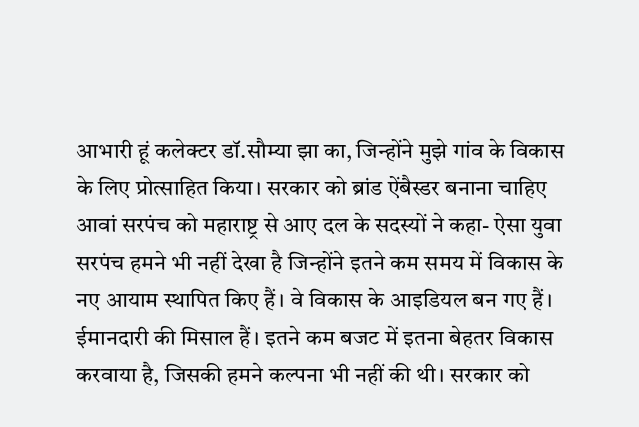आभारी हूं कलेक्टर डॉ.सौम्या झा का, जिन्होंने मुझे गांव के विकास के लिए प्रोत्साहित किया। सरकार को ब्रांड ऐंबैस्डर बनाना चाहिए आवां सरपंच को महाराष्ट्र से आए दल के सदस्यों ने कहा- ऐसा युवा सरपंच हमने भी नहीं देखा है जिन्होंने इतने कम समय में विकास के नए आयाम स्थापित किए हैं। वे विकास के आइडियल बन गए हैं। ईमानदारी की मिसाल हैं। इतने कम बजट में इतना बेहतर विकास करवाया है, जिसकी हमने कल्पना भी नहीं की थी। सरकार को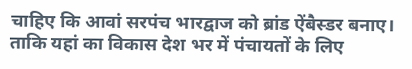चाहिए कि आवां सरपंच भारद्वाज को ब्रांड ऐंबैस्डर बनाए। ताकि यहां का विकास देश भर में पंचायतों के लिए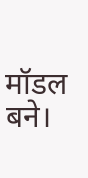मॉडल बने।